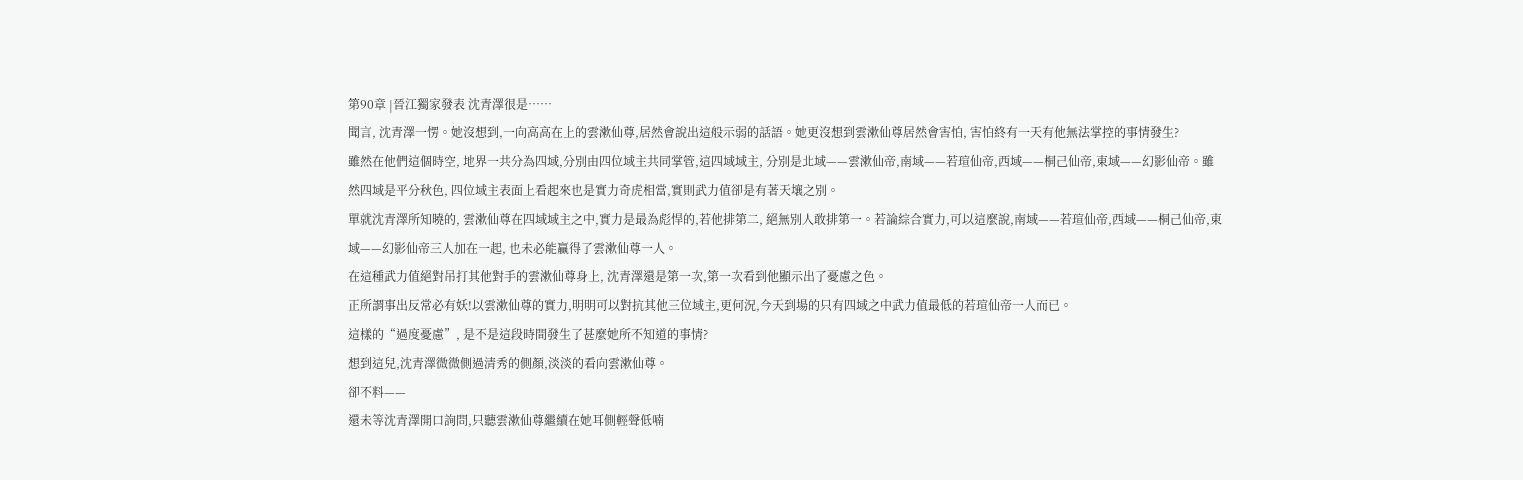第90章 |晉江獨家發表 沈青澤很是……
聞言, 沈青澤一愣。她沒想到,一向高高在上的雲漱仙尊,居然會說出這般示弱的話語。她更沒想到雲漱仙尊居然會害怕, 害怕終有一天有他無法掌控的事情發生?
雖然在他們這個時空, 地界一共分為四域,分別由四位域主共同掌管,這四域域主, 分別是北域——雲漱仙帝,南域——若瑄仙帝,西域——桐己仙帝,東域——幻影仙帝。雖然四域是平分秋色, 四位域主表面上看起來也是實力奇虎相當,實則武力值卻是有著天壤之別。
單就沈青澤所知曉的, 雲漱仙尊在四域域主之中,實力是最為彪悍的,若他排第二, 絕無別人敢排第一。若論綜合實力,可以這麼說,南域——若瑄仙帝,西域——桐己仙帝,東域——幻影仙帝三人加在一起, 也未必能贏得了雲漱仙尊一人。
在這種武力值絕對吊打其他對手的雲漱仙尊身上, 沈青澤還是第一次,第一次看到他顯示出了憂慮之色。
正所謂事出反常必有妖!以雲漱仙尊的實力,明明可以對抗其他三位域主,更何況,今天到場的只有四域之中武力值最低的若瑄仙帝一人而已。
這樣的“過度憂慮”, 是不是這段時間發生了甚麼她所不知道的事情?
想到這兒,沈青澤微微側過清秀的側顏,淡淡的看向雲漱仙尊。
卻不料——
還未等沈青澤開口詢問,只聽雲漱仙尊繼續在她耳側輕聲低喃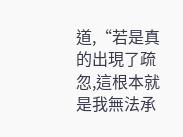道,“若是真的出現了疏忽,這根本就是我無法承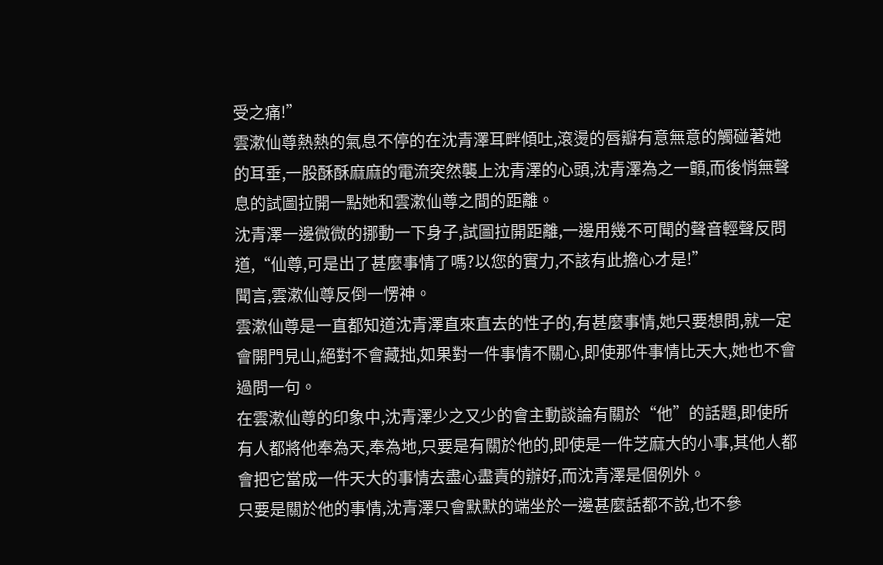受之痛!”
雲漱仙尊熱熱的氣息不停的在沈青澤耳畔傾吐,滾燙的唇瓣有意無意的觸碰著她的耳垂,一股酥酥麻麻的電流突然襲上沈青澤的心頭,沈青澤為之一顫,而後悄無聲息的試圖拉開一點她和雲漱仙尊之間的距離。
沈青澤一邊微微的挪動一下身子,試圖拉開距離,一邊用幾不可聞的聲音輕聲反問道,“仙尊,可是出了甚麼事情了嗎?以您的實力,不該有此擔心才是!”
聞言,雲漱仙尊反倒一愣神。
雲漱仙尊是一直都知道沈青澤直來直去的性子的,有甚麼事情,她只要想問,就一定會開門見山,絕對不會藏拙,如果對一件事情不關心,即使那件事情比天大,她也不會過問一句。
在雲漱仙尊的印象中,沈青澤少之又少的會主動談論有關於“他”的話題,即使所有人都將他奉為天,奉為地,只要是有關於他的,即使是一件芝麻大的小事,其他人都會把它當成一件天大的事情去盡心盡責的辦好,而沈青澤是個例外。
只要是關於他的事情,沈青澤只會默默的端坐於一邊甚麼話都不說,也不參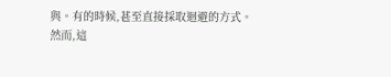與。有的時候,甚至直接採取迴避的方式。
然而,這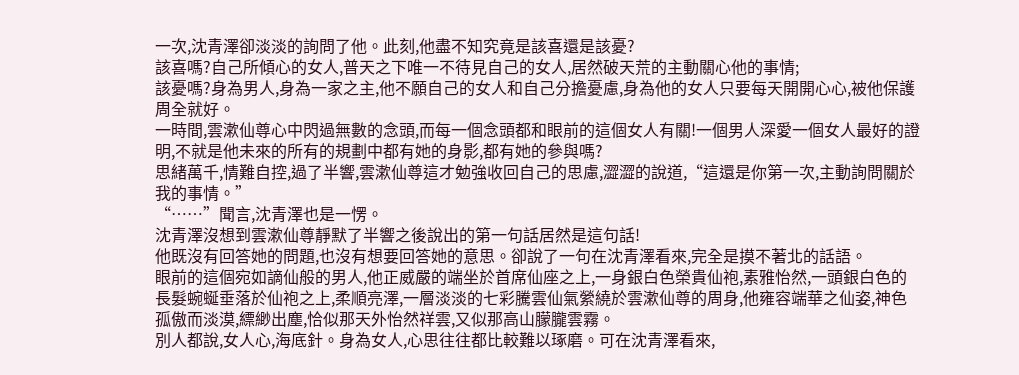一次,沈青澤卻淡淡的詢問了他。此刻,他盡不知究竟是該喜還是該憂?
該喜嗎?自己所傾心的女人,普天之下唯一不待見自己的女人,居然破天荒的主動關心他的事情;
該憂嗎?身為男人,身為一家之主,他不願自己的女人和自己分擔憂慮,身為他的女人只要每天開開心心,被他保護周全就好。
一時間,雲漱仙尊心中閃過無數的念頭,而每一個念頭都和眼前的這個女人有關!一個男人深愛一個女人最好的證明,不就是他未來的所有的規劃中都有她的身影,都有她的參與嗎?
思緒萬千,情難自控,過了半響,雲漱仙尊這才勉強收回自己的思慮,澀澀的說道,“這還是你第一次,主動詢問關於我的事情。”
“……”聞言,沈青澤也是一愣。
沈青澤沒想到雲漱仙尊靜默了半響之後說出的第一句話居然是這句話!
他既沒有回答她的問題,也沒有想要回答她的意思。卻說了一句在沈青澤看來,完全是摸不著北的話語。
眼前的這個宛如謫仙般的男人,他正威嚴的端坐於首席仙座之上,一身銀白色榮貴仙袍,素雅怡然,一頭銀白色的長髮蜿蜒垂落於仙袍之上,柔順亮澤,一層淡淡的七彩騰雲仙氣縈繞於雲漱仙尊的周身,他雍容端華之仙姿,神色孤傲而淡漠,縹緲出塵,恰似那天外怡然祥雲,又似那高山朦朧雲霧。
別人都說,女人心,海底針。身為女人,心思往往都比較難以琢磨。可在沈青澤看來,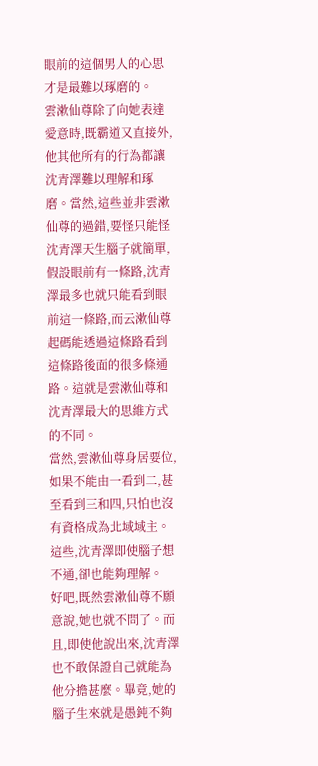眼前的這個男人的心思才是最難以琢磨的。
雲漱仙尊除了向她表達愛意時,既霸道又直接外,他其他所有的行為都讓沈青澤難以理解和琢磨。當然,這些並非雲漱仙尊的過錯,要怪只能怪沈青澤天生腦子就簡單,假設眼前有一條路,沈青澤最多也就只能看到眼前這一條路,而云漱仙尊起碼能透過這條路看到這條路後面的很多條通路。這就是雲漱仙尊和沈青澤最大的思維方式的不同。
當然,雲漱仙尊身居要位,如果不能由一看到二,甚至看到三和四,只怕也沒有資格成為北域域主。這些,沈青澤即使腦子想不通,卻也能夠理解。
好吧,既然雲漱仙尊不願意說,她也就不問了。而且,即使他說出來,沈青澤也不敢保證自己就能為他分擔甚麼。畢竟,她的腦子生來就是愚鈍不夠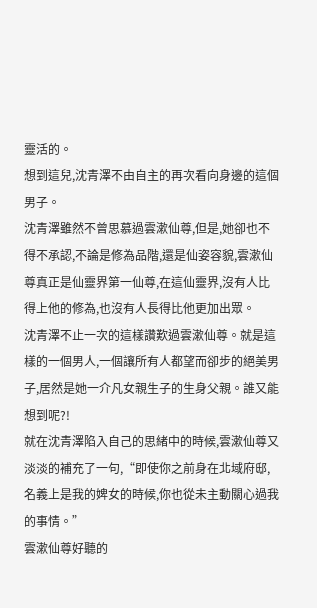靈活的。
想到這兒,沈青澤不由自主的再次看向身邊的這個男子。
沈青澤雖然不曾思慕過雲漱仙尊,但是,她卻也不得不承認,不論是修為品階,還是仙姿容貌,雲漱仙尊真正是仙靈界第一仙尊,在這仙靈界,沒有人比得上他的修為,也沒有人長得比他更加出眾。
沈青澤不止一次的這樣讚歎過雲漱仙尊。就是這樣的一個男人,一個讓所有人都望而卻步的絕美男子,居然是她一介凡女親生子的生身父親。誰又能想到呢?!
就在沈青澤陷入自己的思緒中的時候,雲漱仙尊又淡淡的補充了一句,“即使你之前身在北域府邸,名義上是我的婢女的時候,你也從未主動關心過我的事情。”
雲漱仙尊好聽的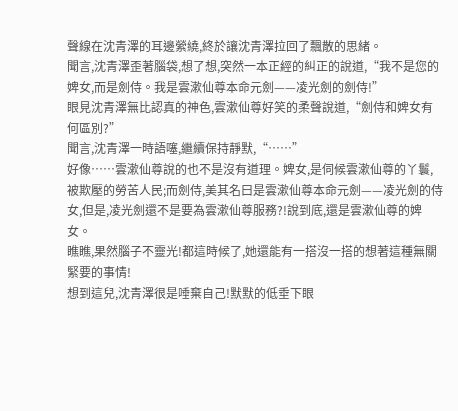聲線在沈青澤的耳邊縈繞,終於讓沈青澤拉回了飄散的思緒。
聞言,沈青澤歪著腦袋,想了想,突然一本正經的糾正的說道,“我不是您的婢女,而是劍侍。我是雲漱仙尊本命元劍——凌光劍的劍侍!”
眼見沈青澤無比認真的神色,雲漱仙尊好笑的柔聲說道,“劍侍和婢女有何區別?”
聞言,沈青澤一時語噻,繼續保持靜默,“……”
好像……雲漱仙尊說的也不是沒有道理。婢女,是伺候雲漱仙尊的丫鬟,被欺壓的勞苦人民;而劍侍,美其名曰是雲漱仙尊本命元劍——凌光劍的侍女,但是,凌光劍還不是要為雲漱仙尊服務?!說到底,還是雲漱仙尊的婢女。
瞧瞧,果然腦子不靈光!都這時候了,她還能有一搭沒一搭的想著這種無關緊要的事情!
想到這兒,沈青澤很是唾棄自己!默默的低垂下眼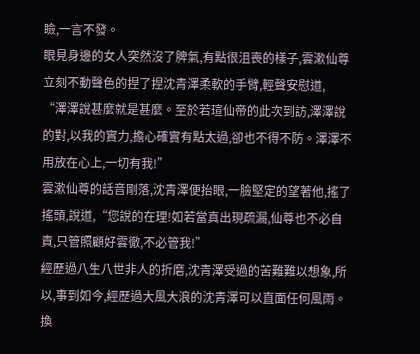瞼,一言不發。
眼見身邊的女人突然沒了脾氣,有點很沮喪的樣子,雲漱仙尊立刻不動聲色的捏了捏沈青澤柔軟的手臂,輕聲安慰道,
“澤澤說甚麼就是甚麼。至於若瑄仙帝的此次到訪,澤澤說的對,以我的實力,擔心確實有點太過,卻也不得不防。澤澤不用放在心上,一切有我!”
雲漱仙尊的話音剛落,沈青澤便抬眼,一臉堅定的望著他,搖了搖頭,說道,“您說的在理!如若當真出現疏漏,仙尊也不必自責,只管照顧好雲徹,不必管我!”
經歷過八生八世非人的折磨,沈青澤受過的苦難難以想象,所以,事到如今,經歷過大風大浪的沈青澤可以直面任何風雨。換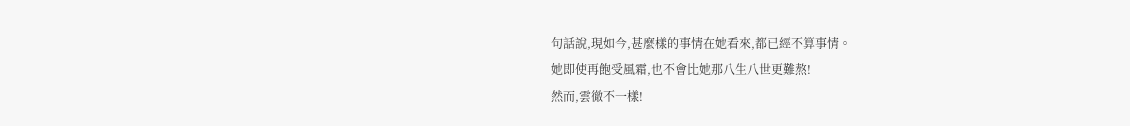句話說,現如今,甚麼樣的事情在她看來,都已經不算事情。
她即使再飽受風霜,也不會比她那八生八世更難熬!
然而,雲徹不一樣!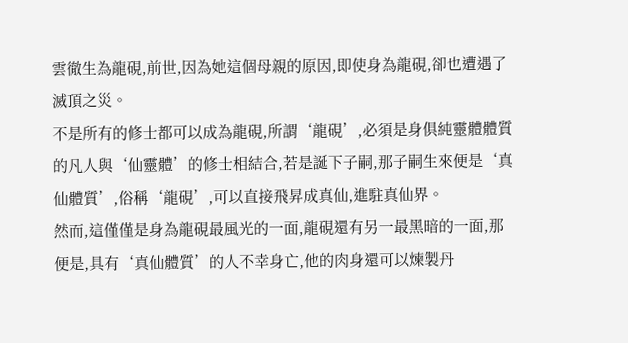雲徹生為龍硯,前世,因為她這個母親的原因,即使身為龍硯,卻也遭遇了滅頂之災。
不是所有的修士都可以成為龍硯,所謂‘龍硯’,必須是身俱純靈體體質的凡人與‘仙靈體’的修士相結合,若是誕下子嗣,那子嗣生來便是‘真仙體質’,俗稱‘龍硯’,可以直接飛昇成真仙,進駐真仙界。
然而,這僅僅是身為龍硯最風光的一面,龍硯還有另一最黑暗的一面,那便是,具有‘真仙體質’的人不幸身亡,他的肉身還可以煉製丹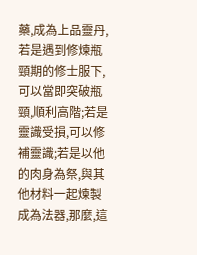藥,成為上品靈丹,若是遇到修煉瓶頸期的修士服下,可以當即突破瓶頸,順利高階;若是靈識受損,可以修補靈識;若是以他的肉身為祭,與其他材料一起煉製成為法器,那麼,這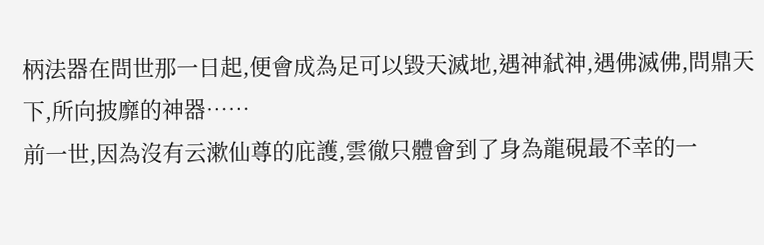柄法器在問世那一日起,便會成為足可以毀天滅地,遇神弒神,遇佛滅佛,問鼎天下,所向披靡的神器……
前一世,因為沒有云漱仙尊的庇護,雲徹只體會到了身為龍硯最不幸的一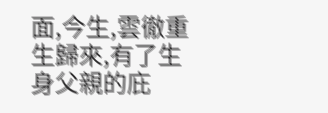面,今生,雲徹重生歸來,有了生身父親的庇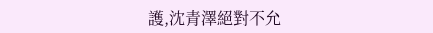護,沈青澤絕對不允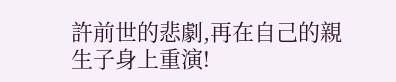許前世的悲劇,再在自己的親生子身上重演!